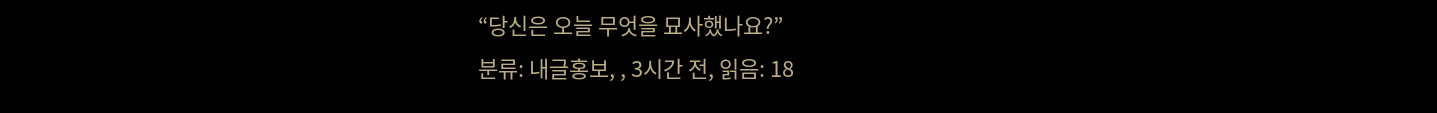“당신은 오늘 무엇을 묘사했나요?”
분류: 내글홍보, , 3시간 전, 읽음: 18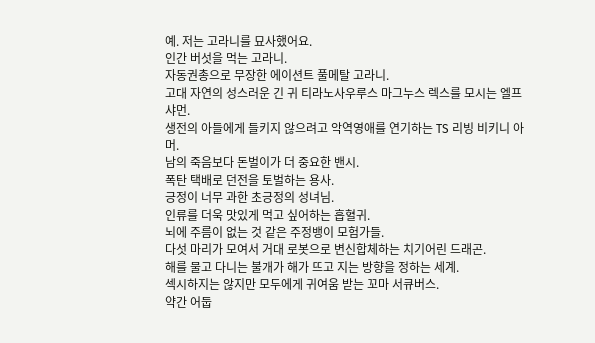예. 저는 고라니를 묘사했어요.
인간 버섯을 먹는 고라니.
자동권총으로 무장한 에이션트 풀메탈 고라니.
고대 자연의 성스러운 긴 귀 티라노사우루스 마그누스 렉스를 모시는 엘프 샤먼.
생전의 아들에게 들키지 않으려고 악역영애를 연기하는 TS 리빙 비키니 아머.
남의 죽음보다 돈벌이가 더 중요한 밴시.
폭탄 택배로 던전을 토벌하는 용사.
긍정이 너무 과한 초긍정의 성녀님.
인류를 더욱 맛있게 먹고 싶어하는 흡혈귀.
뇌에 주름이 없는 것 같은 주정뱅이 모험가들.
다섯 마리가 모여서 거대 로봇으로 변신합체하는 치기어린 드래곤.
해를 물고 다니는 불개가 해가 뜨고 지는 방향을 정하는 세계.
섹시하지는 않지만 모두에게 귀여움 받는 꼬마 서큐버스.
약간 어둡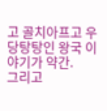고 골치아프고 우당탕탕인 왕국 이야기가 약간.
그리고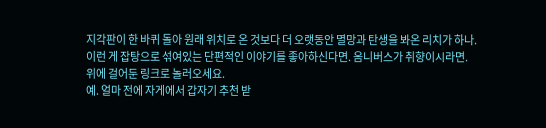지각판이 한 바퀴 돌아 원래 위치로 온 것보다 더 오랫동안 멸망과 탄생을 봐온 리치가 하나.
이런 게 잡탕으로 섞여있는 단편적인 이야기를 좋아하신다면. 옴니버스가 취향이시라면.
위에 걸어둔 링크로 놀러오세요.
예. 얼마 전에 자게에서 갑자기 추천 받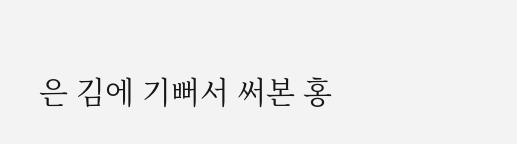은 김에 기뻐서 써본 홍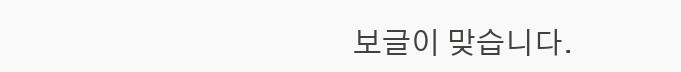보글이 맞습니다.